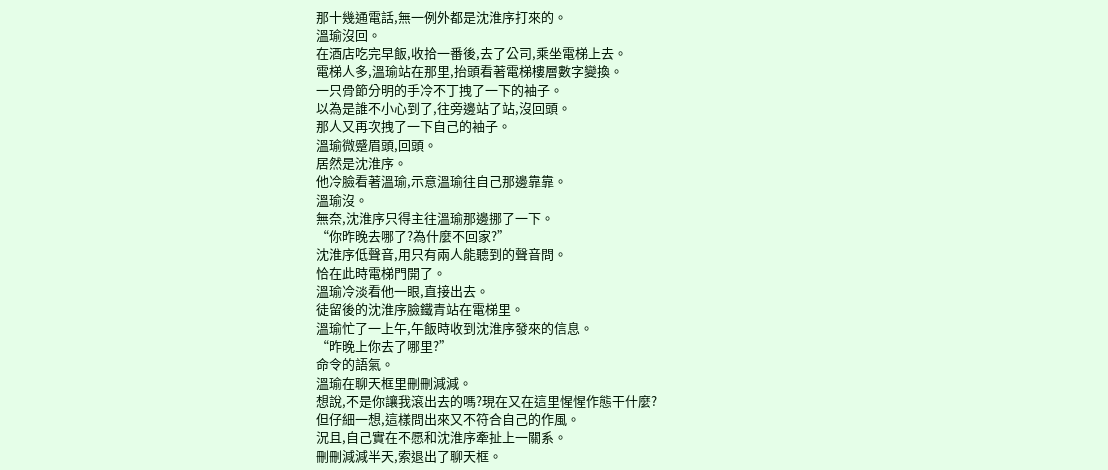那十幾通電話,無一例外都是沈淮序打來的。
溫瑜沒回。
在酒店吃完早飯,收拾一番後,去了公司,乘坐電梯上去。
電梯人多,溫瑜站在那里,抬頭看著電梯樓層數字變換。
一只骨節分明的手冷不丁拽了一下的袖子。
以為是誰不小心到了,往旁邊站了站,沒回頭。
那人又再次拽了一下自己的袖子。
溫瑜微蹙眉頭,回頭。
居然是沈淮序。
他冷臉看著溫瑜,示意溫瑜往自己那邊靠靠。
溫瑜沒。
無奈,沈淮序只得主往溫瑜那邊挪了一下。
“你昨晚去哪了?為什麼不回家?”
沈淮序低聲音,用只有兩人能聽到的聲音問。
恰在此時電梯門開了。
溫瑜冷淡看他一眼,直接出去。
徒留後的沈淮序臉鐵青站在電梯里。
溫瑜忙了一上午,午飯時收到沈淮序發來的信息。
“昨晚上你去了哪里?”
命令的語氣。
溫瑜在聊天框里刪刪減減。
想說,不是你讓我滾出去的嗎?現在又在這里惺惺作態干什麼?
但仔細一想,這樣問出來又不符合自己的作風。
況且,自己實在不愿和沈淮序牽扯上一關系。
刪刪減減半天,索退出了聊天框。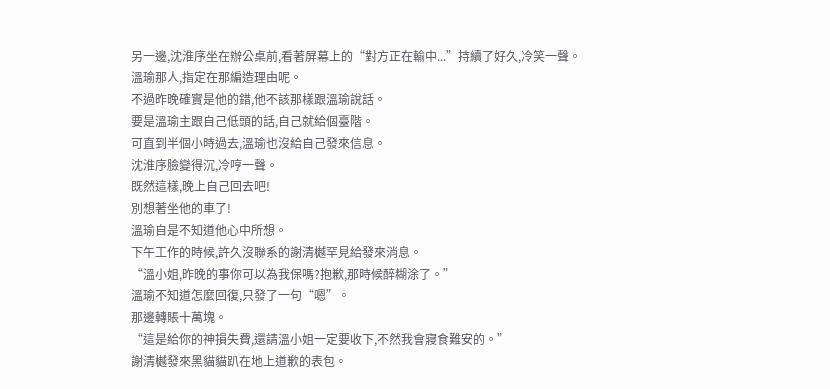另一邊,沈淮序坐在辦公桌前,看著屏幕上的“對方正在輸中...”持續了好久,冷笑一聲。
溫瑜那人,指定在那編造理由呢。
不過昨晚確實是他的錯,他不該那樣跟溫瑜說話。
要是溫瑜主跟自己低頭的話,自己就給個臺階。
可直到半個小時過去,溫瑜也沒給自己發來信息。
沈淮序臉變得沉,冷哼一聲。
既然這樣,晚上自己回去吧!
別想著坐他的車了!
溫瑜自是不知道他心中所想。
下午工作的時候,許久沒聯系的謝清樾罕見給發來消息。
“溫小姐,昨晚的事你可以為我保嗎?抱歉,那時候醉糊涂了。”
溫瑜不知道怎麼回復,只發了一句“嗯”。
那邊轉賬十萬塊。
“這是給你的神損失費,還請溫小姐一定要收下,不然我會寢食難安的。”
謝清樾發來黑貓貓趴在地上道歉的表包。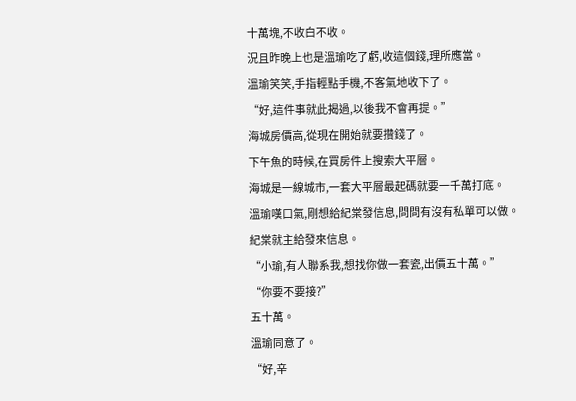十萬塊,不收白不收。
況且昨晚上也是溫瑜吃了虧,收這個錢,理所應當。
溫瑜笑笑,手指輕點手機,不客氣地收下了。
“好,這件事就此揭過,以後我不會再提。”
海城房價高,從現在開始就要攢錢了。
下午魚的時候,在買房件上搜索大平層。
海城是一線城市,一套大平層最起碼就要一千萬打底。
溫瑜嘆口氣,剛想給紀棠發信息,問問有沒有私單可以做。
紀棠就主給發來信息。
“小瑜,有人聯系我,想找你做一套瓷,出價五十萬。”
“你要不要接?”
五十萬。
溫瑜同意了。
“好,辛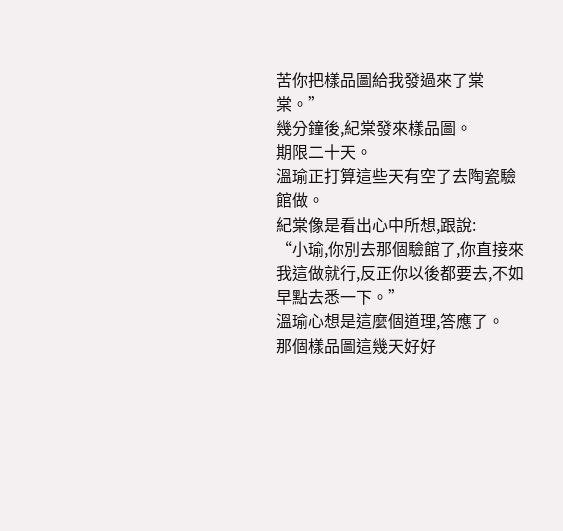苦你把樣品圖給我發過來了棠棠。”
幾分鐘後,紀棠發來樣品圖。
期限二十天。
溫瑜正打算這些天有空了去陶瓷驗館做。
紀棠像是看出心中所想,跟說:
“小瑜,你別去那個驗館了,你直接來我這做就行,反正你以後都要去,不如早點去悉一下。”
溫瑜心想是這麼個道理,答應了。
那個樣品圖這幾天好好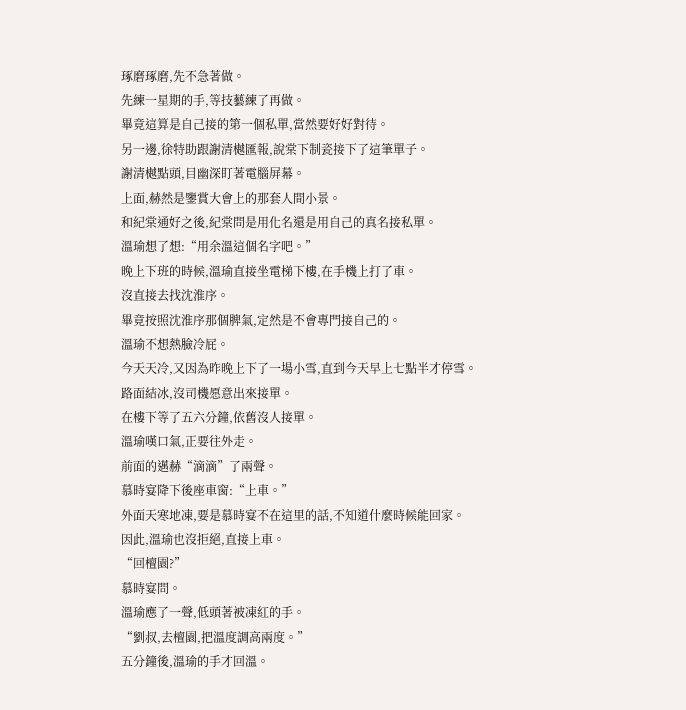琢磨琢磨,先不急著做。
先練一星期的手,等技藝練了再做。
畢竟這算是自己接的第一個私單,當然要好好對待。
另一邊,徐特助跟謝清樾匯報,說棠下制瓷接下了這筆單子。
謝清樾點頭,目幽深盯著電腦屏幕。
上面,赫然是鑒賞大會上的那套人間小景。
和紀棠通好之後,紀棠問是用化名還是用自己的真名接私單。
溫瑜想了想:“用余溫這個名字吧。”
晚上下班的時候,溫瑜直接坐電梯下樓,在手機上打了車。
沒直接去找沈淮序。
畢竟按照沈淮序那個脾氣,定然是不會專門接自己的。
溫瑜不想熱臉冷屁。
今天天冷,又因為昨晚上下了一場小雪,直到今天早上七點半才停雪。
路面結冰,沒司機愿意出來接單。
在樓下等了五六分鐘,依舊沒人接單。
溫瑜嘆口氣,正要往外走。
前面的邁赫“滴滴”了兩聲。
慕時宴降下後座車窗:“上車。”
外面天寒地凍,要是慕時宴不在這里的話,不知道什麼時候能回家。
因此,溫瑜也沒拒絕,直接上車。
“回檀園?”
慕時宴問。
溫瑜應了一聲,低頭著被凍紅的手。
“劉叔,去檀園,把溫度調高兩度。”
五分鐘後,溫瑜的手才回溫。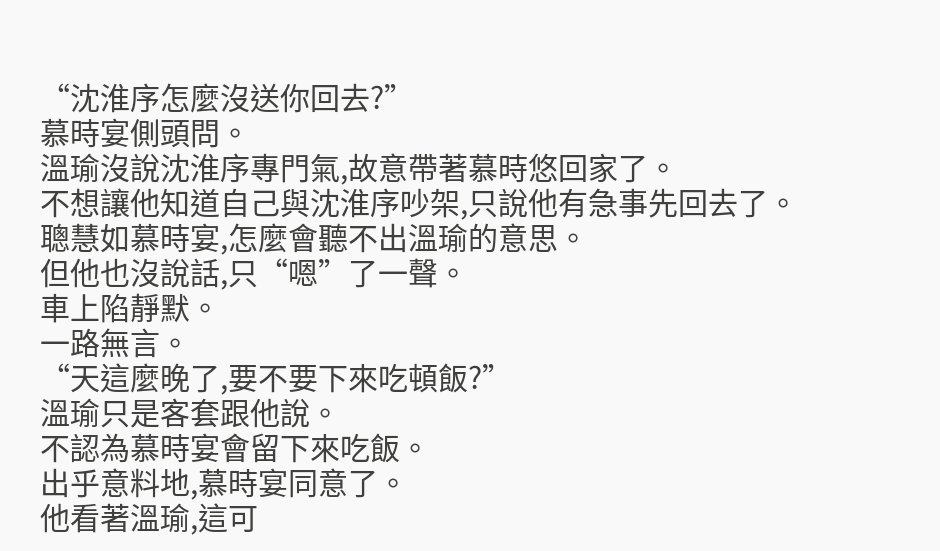“沈淮序怎麼沒送你回去?”
慕時宴側頭問。
溫瑜沒說沈淮序專門氣,故意帶著慕時悠回家了。
不想讓他知道自己與沈淮序吵架,只說他有急事先回去了。
聰慧如慕時宴,怎麼會聽不出溫瑜的意思。
但他也沒說話,只“嗯”了一聲。
車上陷靜默。
一路無言。
“天這麼晚了,要不要下來吃頓飯?”
溫瑜只是客套跟他說。
不認為慕時宴會留下來吃飯。
出乎意料地,慕時宴同意了。
他看著溫瑜,這可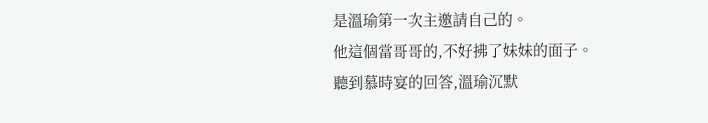是溫瑜第一次主邀請自己的。
他這個當哥哥的,不好拂了妹妹的面子。
聽到慕時宴的回答,溫瑜沉默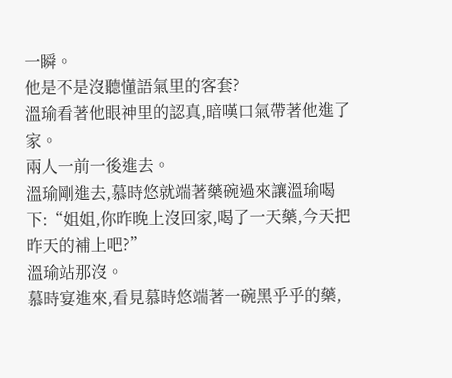一瞬。
他是不是沒聽懂語氣里的客套?
溫瑜看著他眼神里的認真,暗嘆口氣帶著他進了家。
兩人一前一後進去。
溫瑜剛進去,慕時悠就端著藥碗過來讓溫瑜喝下:“姐姐,你昨晚上沒回家,喝了一天藥,今天把昨天的補上吧?”
溫瑜站那沒。
慕時宴進來,看見慕時悠端著一碗黑乎乎的藥,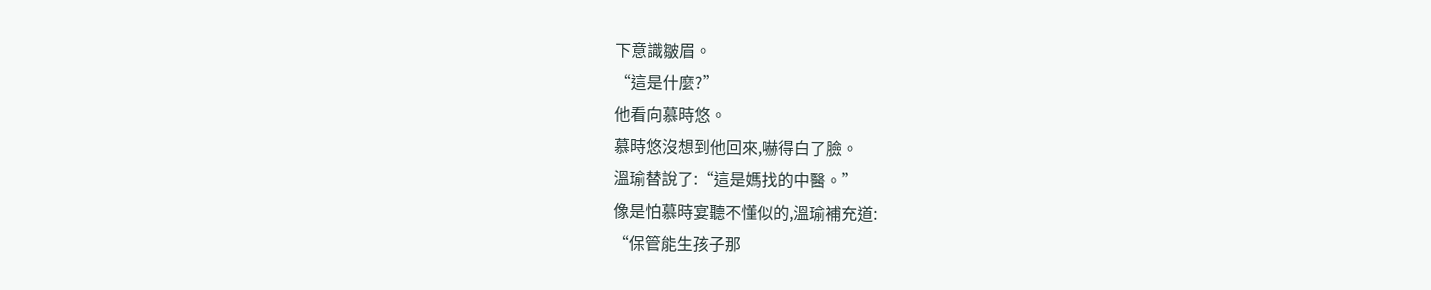下意識皺眉。
“這是什麼?”
他看向慕時悠。
慕時悠沒想到他回來,嚇得白了臉。
溫瑜替說了:“這是媽找的中醫。”
像是怕慕時宴聽不懂似的,溫瑜補充道:
“保管能生孩子那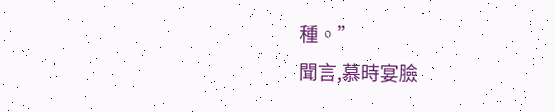種。”
聞言,慕時宴臉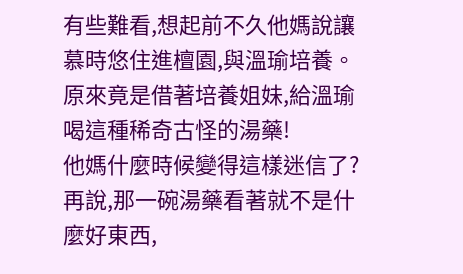有些難看,想起前不久他媽說讓慕時悠住進檀園,與溫瑜培養。
原來竟是借著培養姐妹,給溫瑜喝這種稀奇古怪的湯藥!
他媽什麼時候變得這樣迷信了?
再說,那一碗湯藥看著就不是什麼好東西,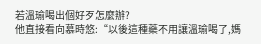若溫瑜喝出個好歹怎麼辦?
他直接看向慕時悠:“以後這種藥不用讓溫瑜喝了,媽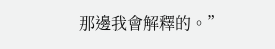那邊我會解釋的。”